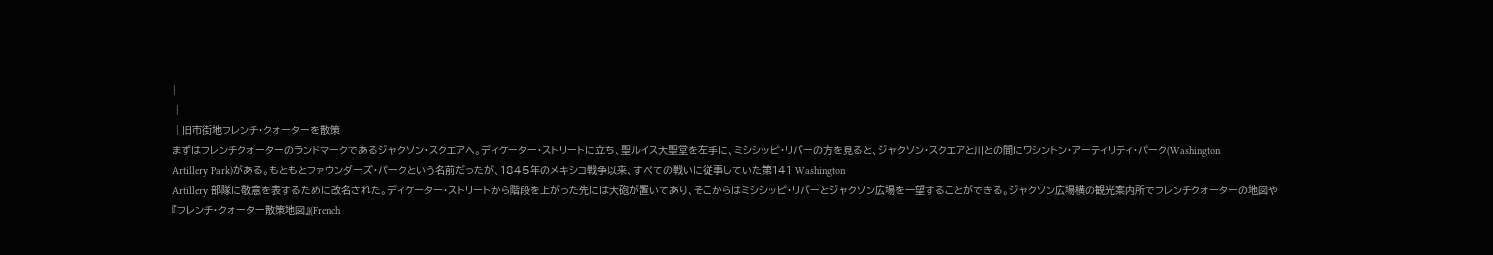|
 |
 | 旧市街地フレンチ・クォーターを散策
まずはフレンチクォーターのランドマークであるジャクソン・スクエアへ。ディケーター・ストリートに立ち、聖ルイス大聖堂を左手に、ミシシッピ・リバーの方を見ると、ジャクソン・スクエアと川との間にワシントン・アーティリティ・パーク(Washington
Artillery Park)がある。もともとファウンダーズ・パークという名前だったが、1845年のメキシコ戦争以来、すべての戦いに従事していた第141 Washington
Artillery 部隊に敬意を表するために改名された。ディケーター・ストリートから階段を上がった先には大砲が置いてあり、そこからはミシシッピ・リバーとジャクソン広場を一望することができる。ジャクソン広場横の観光案内所でフレンチクォーターの地図や
『フレンチ・クォーター散策地図』(French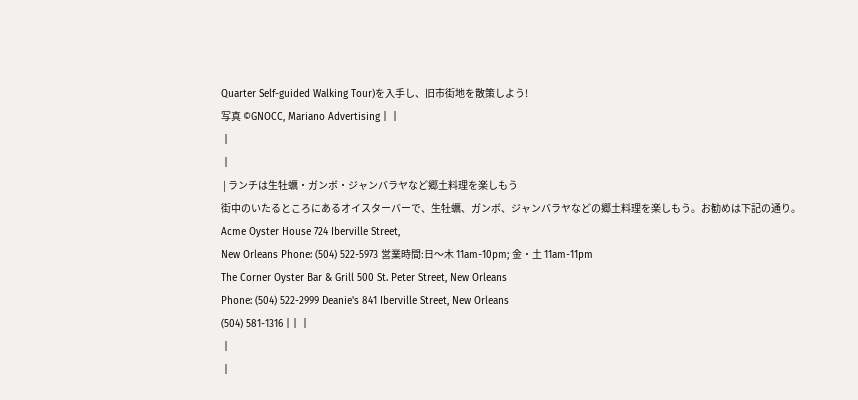Quarter Self-guided Walking Tour)を入手し、旧市街地を散策しよう!
写真 ©GNOCC, Mariano Advertising |  |
 |
 |
 | ランチは生牡蠣・ガンボ・ジャンバラヤなど郷土料理を楽しもう
街中のいたるところにあるオイスターバーで、生牡蠣、ガンボ、ジャンバラヤなどの郷土料理を楽しもう。お勧めは下記の通り。
Acme Oyster House 724 Iberville Street,
New Orleans Phone: (504) 522-5973 営業時間:日〜木 11am-10pm; 金・土 11am-11pm
The Corner Oyster Bar & Grill 500 St. Peter Street, New Orleans
Phone: (504) 522-2999 Deanie's 841 Iberville Street, New Orleans
(504) 581-1316 | |  |
 |
 |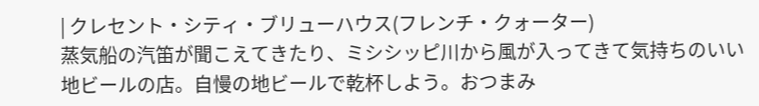| クレセント・シティ・ブリューハウス(フレンチ・クォーター)
蒸気船の汽笛が聞こえてきたり、ミシシッピ川から風が入ってきて気持ちのいい地ビールの店。自慢の地ビールで乾杯しよう。おつまみ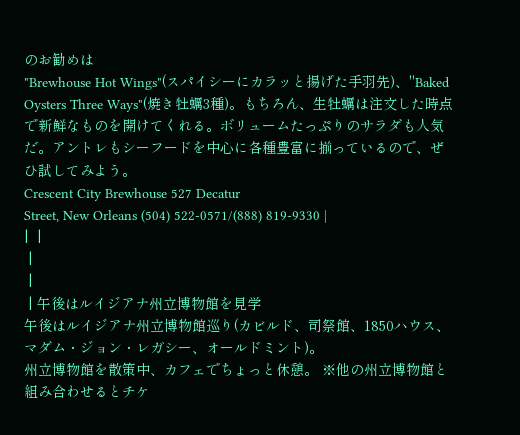のお勧めは
"Brewhouse Hot Wings"(スパイシーにカラッと揚げた手羽先)、"Baked Oysters Three Ways"(焼き牡蠣3種)。もちろん、生牡蠣は注文した時点で新鮮なものを開けてくれる。ボリュームたっぷりのサラダも人気だ。アントレもシーフードを中心に各種豊富に揃っているので、ぜひ試してみよう。
Crescent City Brewhouse 527 Decatur
Street, New Orleans (504) 522-0571/(888) 819-9330 |
|  |
 |
 |
 | 午後はルイジアナ州立博物館を見学
午後はルイジアナ州立博物館巡り(カビルド、司祭館、1850ハウス、マダム・ジョン・レガシー、オールドミント)。
州立博物館を散策中、カフェでちょっと休憩。 ※他の州立博物館と組み合わせるとチケ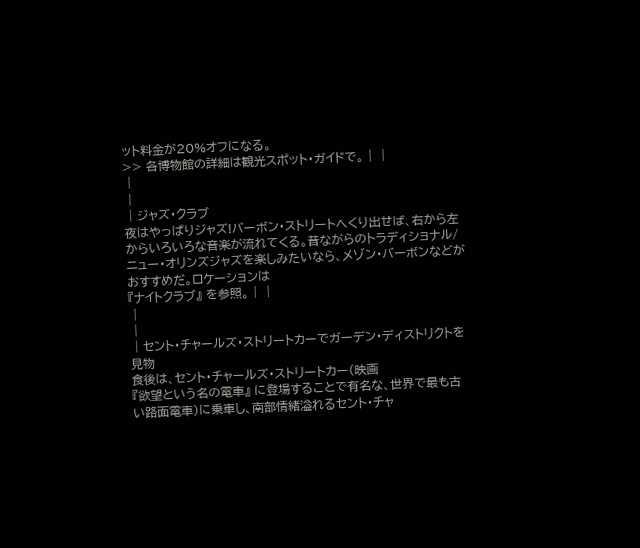ット料金が20%オフになる。
>> 各博物館の詳細は観光スポット・ガイドで。 |  |
 |
 |
 | ジャズ・クラブ
夜はやっぱりジャズ!バーボン・ストリートへくり出せば、右から左からいろいろな音楽が流れてくる。昔ながらのトラディショナル/ニュー・オリンズジャズを楽しみたいなら、メゾン・バーボンなどがおすすめだ。ロケーションは
『ナイトクラブ』 を参照。 |  |
 |
 |
 | セント・チャールズ・ストリートカーでガーデン・ディストリクトを見物
食後は、セント・チャールズ・ストリートカー(映画
『欲望という名の電車』 に登場することで有名な、世界で最も古い路面電車)に乗車し、南部情緒溢れるセント・チャ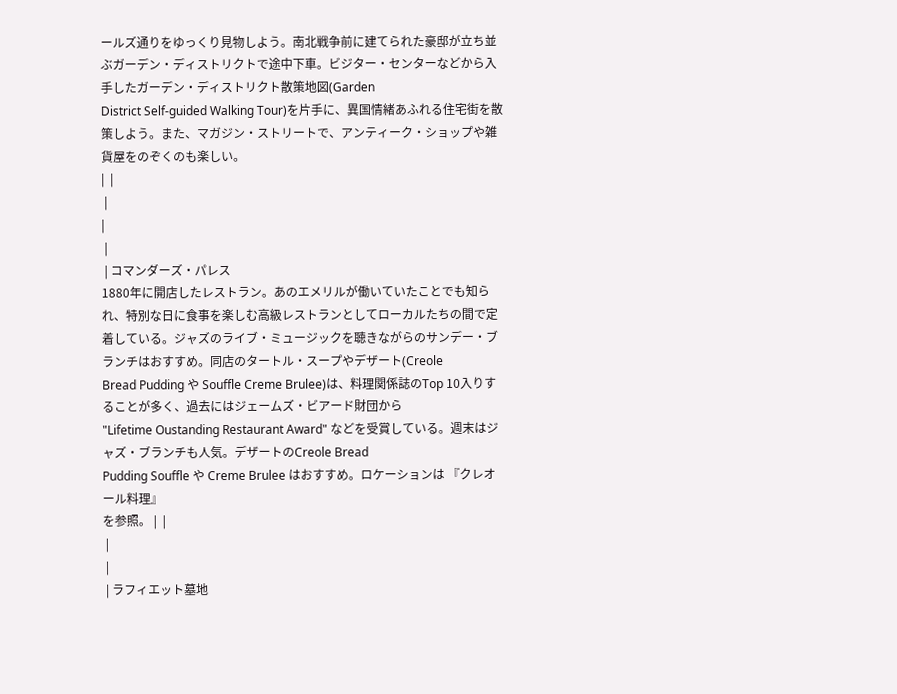ールズ通りをゆっくり見物しよう。南北戦争前に建てられた豪邸が立ち並ぶガーデン・ディストリクトで途中下車。ビジター・センターなどから入手したガーデン・ディストリクト散策地図(Garden
District Self-guided Walking Tour)を片手に、異国情緒あふれる住宅街を散策しよう。また、マガジン・ストリートで、アンティーク・ショップや雑貨屋をのぞくのも楽しい。
|  |
 |
|
 |
 | コマンダーズ・パレス
1880年に開店したレストラン。あのエメリルが働いていたことでも知られ、特別な日に食事を楽しむ高級レストランとしてローカルたちの間で定着している。ジャズのライブ・ミュージックを聴きながらのサンデー・ブランチはおすすめ。同店のタートル・スープやデザート(Creole
Bread Pudding や Souffle Creme Brulee)は、料理関係誌のTop 10入りすることが多く、過去にはジェームズ・ビアード財団から
"Lifetime Oustanding Restaurant Award" などを受賞している。週末はジャズ・ブランチも人気。デザートのCreole Bread
Pudding Souffle や Creme Brulee はおすすめ。ロケーションは 『クレオール料理』
を参照。 |  |
 |
 |
 | ラフィエット墓地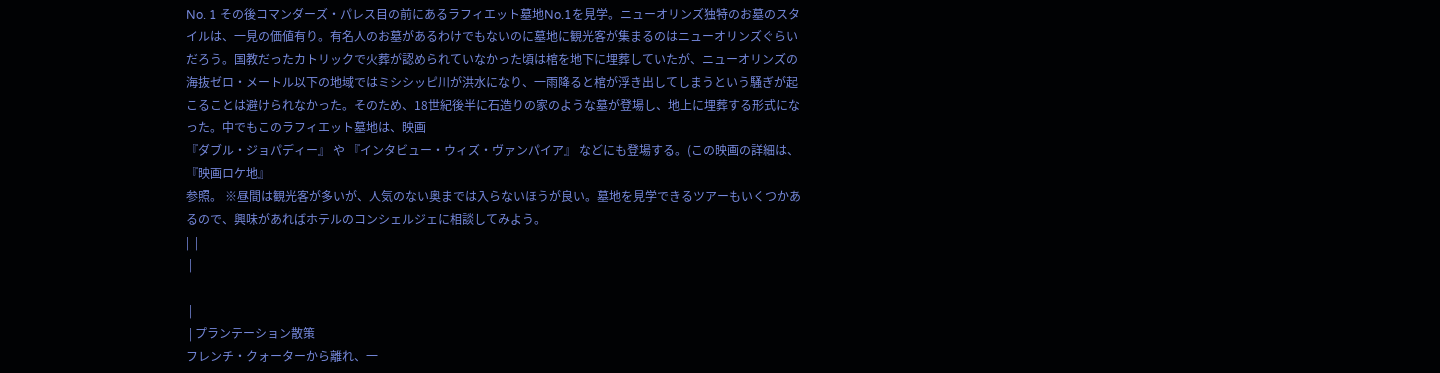No. 1 その後コマンダーズ・パレス目の前にあるラフィエット墓地No.1を見学。ニューオリンズ独特のお墓のスタイルは、一見の価値有り。有名人のお墓があるわけでもないのに墓地に観光客が集まるのはニューオリンズぐらいだろう。国教だったカトリックで火葬が認められていなかった頃は棺を地下に埋葬していたが、ニューオリンズの海抜ゼロ・メートル以下の地域ではミシシッピ川が洪水になり、一雨降ると棺が浮き出してしまうという騒ぎが起こることは避けられなかった。そのため、18世紀後半に石造りの家のような墓が登場し、地上に埋葬する形式になった。中でもこのラフィエット墓地は、映画
『ダブル・ジョパディー』 や 『インタビュー・ウィズ・ヴァンパイア』 などにも登場する。(この映画の詳細は、『映画ロケ地』
参照。 ※昼間は観光客が多いが、人気のない奥までは入らないほうが良い。墓地を見学できるツアーもいくつかあるので、興味があればホテルのコンシェルジェに相談してみよう。
|  |
 |

 |
 | プランテーション散策
フレンチ・クォーターから離れ、一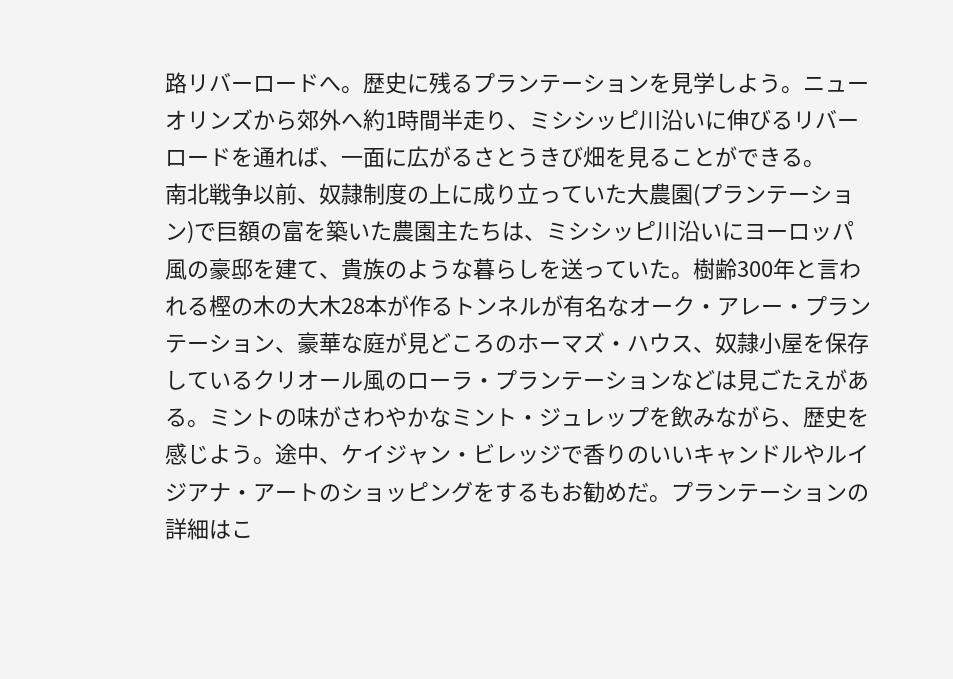路リバーロードへ。歴史に残るプランテーションを見学しよう。ニューオリンズから郊外へ約1時間半走り、ミシシッピ川沿いに伸びるリバーロードを通れば、一面に広がるさとうきび畑を見ることができる。
南北戦争以前、奴隷制度の上に成り立っていた大農園(プランテーション)で巨額の富を築いた農園主たちは、ミシシッピ川沿いにヨーロッパ風の豪邸を建て、貴族のような暮らしを送っていた。樹齢300年と言われる樫の木の大木28本が作るトンネルが有名なオーク・アレー・プランテーション、豪華な庭が見どころのホーマズ・ハウス、奴隷小屋を保存しているクリオール風のローラ・プランテーションなどは見ごたえがある。ミントの味がさわやかなミント・ジュレップを飲みながら、歴史を感じよう。途中、ケイジャン・ビレッジで香りのいいキャンドルやルイジアナ・アートのショッピングをするもお勧めだ。プランテーションの詳細はこ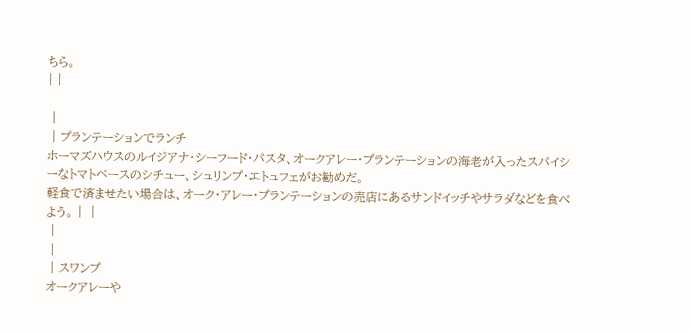ちら。
| |

 |
 | プランテーションでランチ
ホーマズハウスのルイジアナ・シーフード・パスタ、オークアレー・プランテーションの海老が入ったスパイシーなトマトベースのシチュー、シュリンプ・エトュフェがお勧めだ。
軽食で済ませたい場合は、オーク・アレー・プランテーションの売店にあるサンドイッチやサラダなどを食べよう。 |  |
 |
 |
 | スワンプ
オークアレーや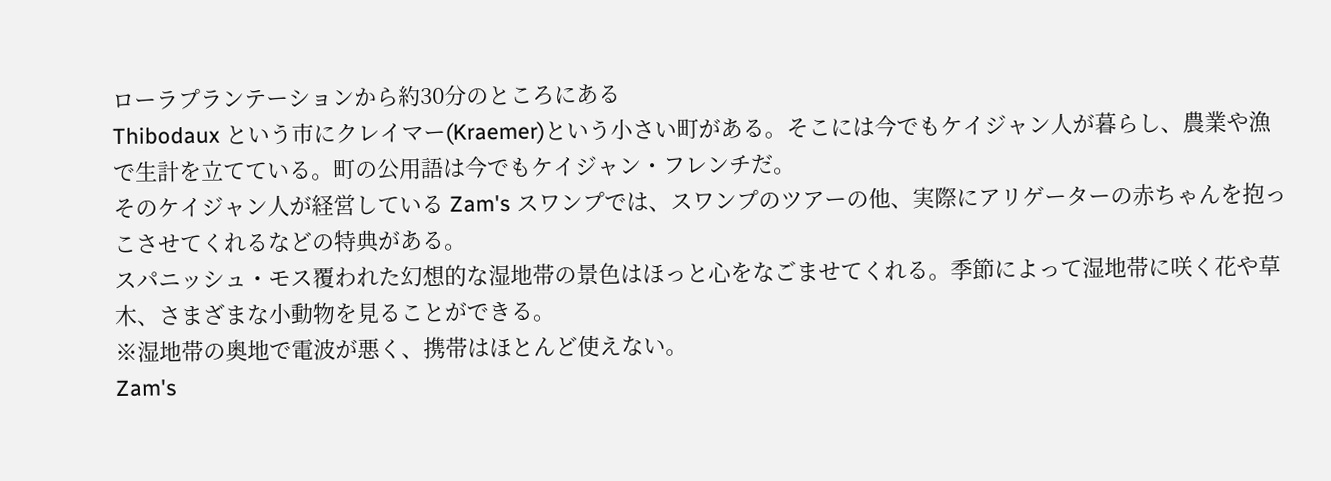ローラプランテーションから約30分のところにある
Thibodaux という市にクレイマー(Kraemer)という小さい町がある。そこには今でもケイジャン人が暮らし、農業や漁で生計を立てている。町の公用語は今でもケイジャン・フレンチだ。
そのケイジャン人が経営している Zam's スワンプでは、スワンプのツアーの他、実際にアリゲーターの赤ちゃんを抱っこさせてくれるなどの特典がある。
スパニッシュ・モス覆われた幻想的な湿地帯の景色はほっと心をなごませてくれる。季節によって湿地帯に咲く花や草木、さまざまな小動物を見ることができる。
※湿地帯の奥地で電波が悪く、携帯はほとんど使えない。
Zam's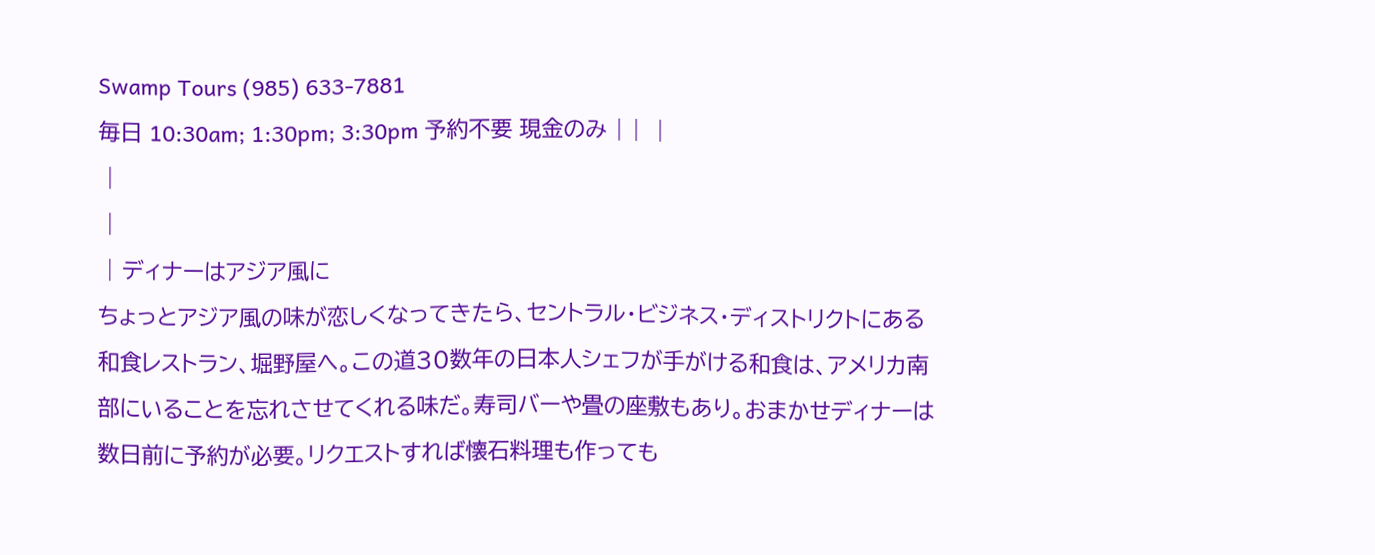Swamp Tours (985) 633-7881
毎日 10:30am; 1:30pm; 3:30pm 予約不要 現金のみ | |  |
 |
 |
 | ディナーはアジア風に
ちょっとアジア風の味が恋しくなってきたら、セントラル・ビジネス・ディストリクトにある和食レストラン、堀野屋へ。この道30数年の日本人シェフが手がける和食は、アメリカ南部にいることを忘れさせてくれる味だ。寿司バーや畳の座敷もあり。おまかせディナーは数日前に予約が必要。リクエストすれば懐石料理も作っても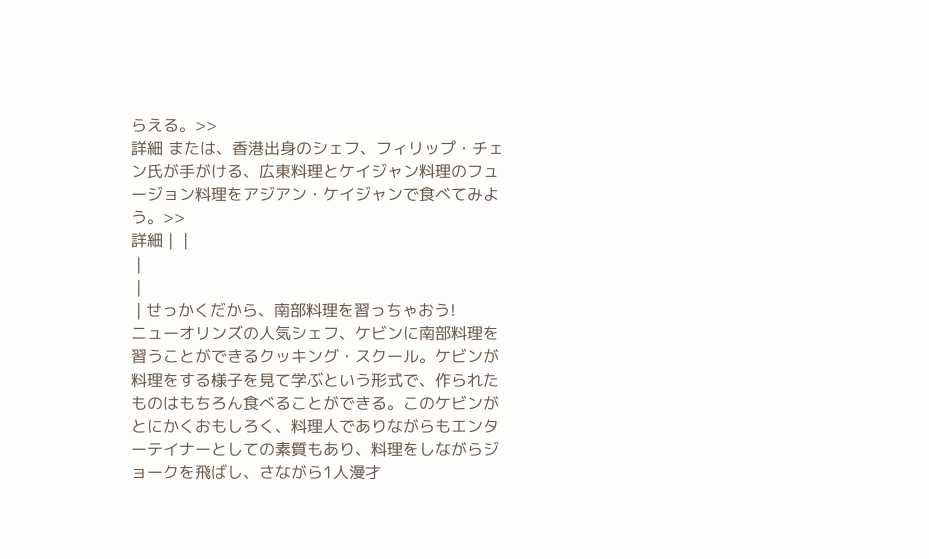らえる。>>
詳細 または、香港出身のシェフ、フィリップ・チェン氏が手がける、広東料理とケイジャン料理のフュージョン料理をアジアン・ケイジャンで食べてみよう。>>
詳細 |  |
 |
 |
 | せっかくだから、南部料理を習っちゃおう!
ニューオリンズの人気シェフ、ケビンに南部料理を習うことができるクッキング・スクール。ケビンが料理をする様子を見て学ぶという形式で、作られたものはもちろん食べることができる。このケビンがとにかくおもしろく、料理人でありながらもエンターテイナーとしての素質もあり、料理をしながらジョークを飛ばし、さながら1人漫才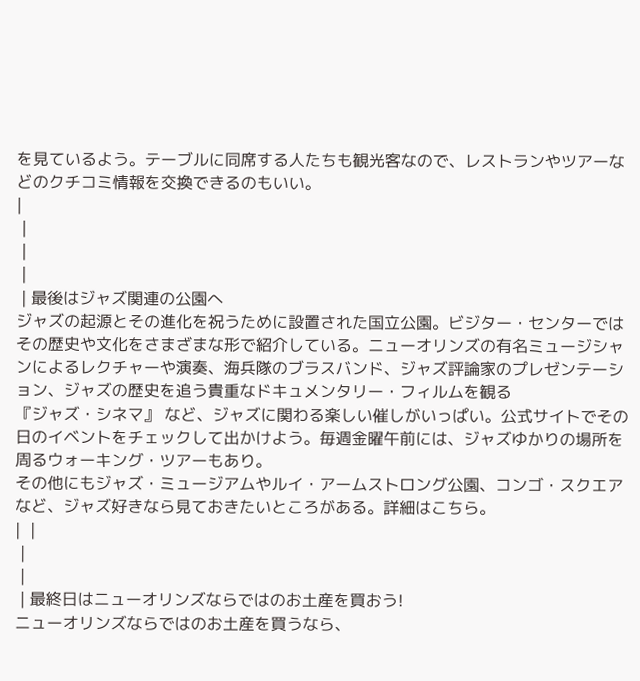を見ているよう。テーブルに同席する人たちも観光客なので、レストランやツアーなどのクチコミ情報を交換できるのもいい。
|
 |
 |
 |
 | 最後はジャズ関連の公園へ
ジャズの起源とその進化を祝うために設置された国立公園。ビジター・センターではその歴史や文化をさまざまな形で紹介している。ニューオリンズの有名ミュージシャンによるレクチャーや演奏、海兵隊のブラスバンド、ジャズ評論家のプレゼンテーション、ジャズの歴史を追う貴重なドキュメンタリー・フィルムを観る
『ジャズ・シネマ』 など、ジャズに関わる楽しい催しがいっぱい。公式サイトでその日のイベントをチェックして出かけよう。毎週金曜午前には、ジャズゆかりの場所を周るウォーキング・ツアーもあり。
その他にもジャズ・ミュージアムやルイ・アームストロング公園、コンゴ・スクエアなど、ジャズ好きなら見ておきたいところがある。詳細はこちら。
|  |
 |
 |
 | 最終日はニューオリンズならではのお土産を買おう!
ニューオリンズならではのお土産を買うなら、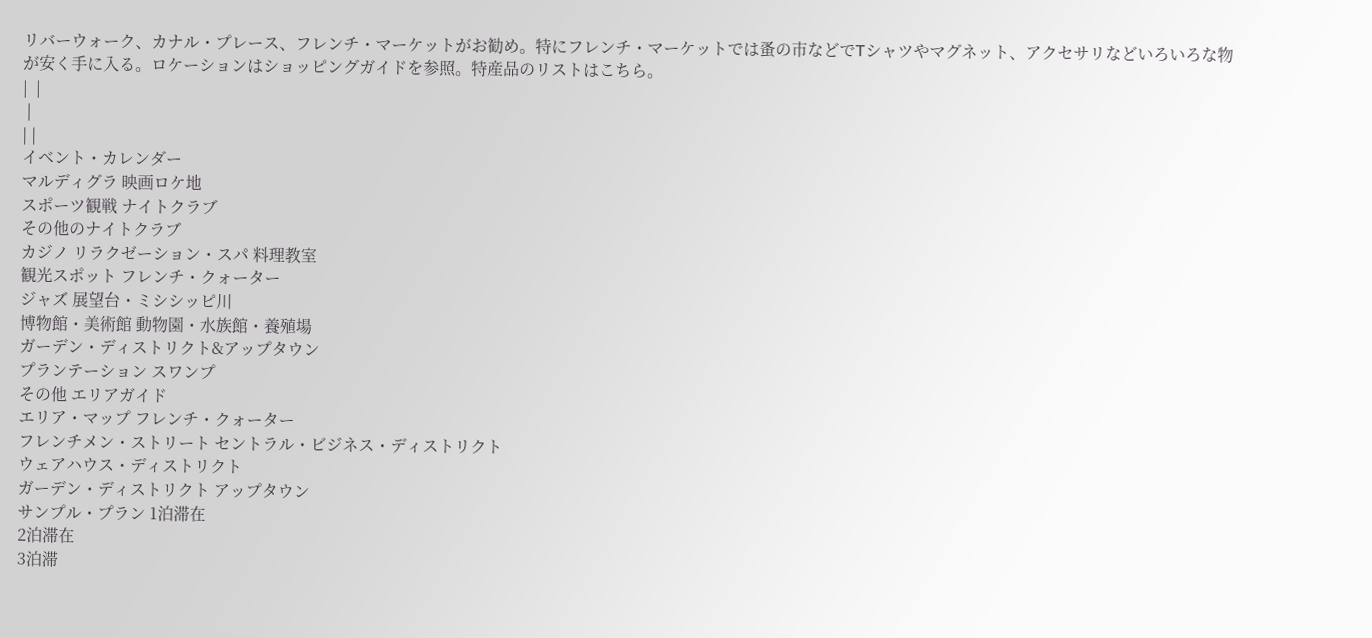リバーウォーク、カナル・プレース、フレンチ・マーケットがお勧め。特にフレンチ・マーケットでは蚤の市などでTシャツやマグネット、アクセサリなどいろいろな物が安く手に入る。ロケーションはショッピングガイドを参照。特産品のリストはこちら。
|  |
 |
| |
イベント・カレンダー
マルディグラ 映画ロケ地
スポーツ観戦 ナイトクラブ
その他のナイトクラブ
カジノ リラクゼーション・スパ 料理教室
観光スポット フレンチ・クォーター
ジャズ 展望台・ミシシッピ川
博物館・美術館 動物園・水族館・養殖場
ガーデン・ディストリクト&アップタウン
プランテーション スワンプ
その他 エリアガイド
エリア・マップ フレンチ・クォーター
フレンチメン・ストリート セントラル・ビジネス・ディストリクト
ウェアハウス・ディストリクト
ガーデン・ディストリクト アップタウン
サンプル・プラン 1泊滞在
2泊滞在
3泊滞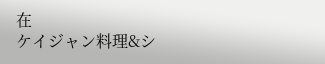在
ケイジャン料理&シ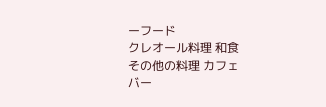ーフード
クレオール料理 和食
その他の料理 カフェ
バー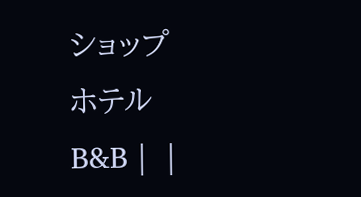ショップ
ホテル
B&B |  |